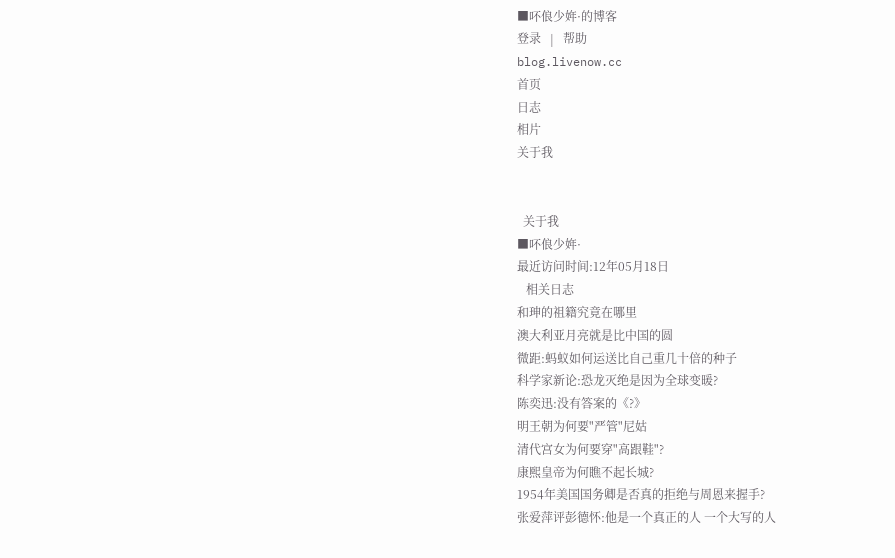■吥俍少姩·的博客
登录   |   帮助
blog.livenow.cc
首页
日志
相片
关于我


  关于我
■吥俍少姩·
最近访问时间:12年05月18日
   相关日志
和珅的祖籍究竟在哪里
澳大利亚月亮就是比中国的圆
微距:蚂蚁如何运送比自己重几十倍的种子
科学家新论:恐龙灭绝是因为全球变暖?
陈奕迅:没有答案的《?》
明王朝为何要"严管"尼姑
清代宫女为何要穿"高跟鞋"?
康熙皇帝为何瞧不起长城?
1954年美国国务卿是否真的拒绝与周恩来握手?
张爱萍评彭德怀:他是一个真正的人 一个大写的人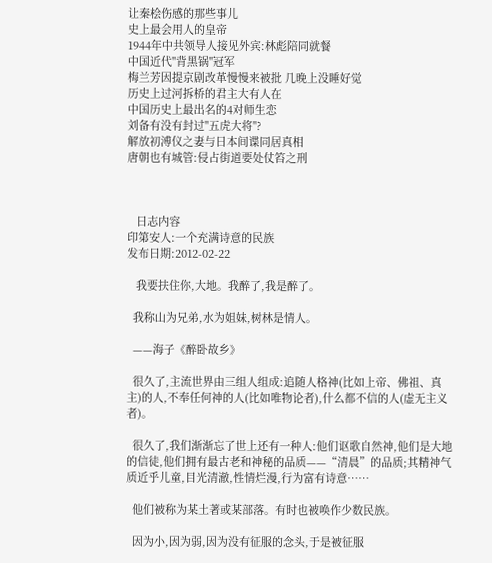让秦桧伤感的那些事儿
史上最会用人的皇帝
1944年中共领导人接见外宾:林彪陪同就餐
中国近代"背黑锅"冠军
梅兰芳因提京剧改革慢慢来被批 几晚上没睡好觉
历史上过河拆桥的君主大有人在
中国历史上最出名的4对师生恋
刘备有没有封过"五虎大将"?
解放初溥仪之妻与日本间谍同居真相
唐朝也有城管:侵占街道要处仗笞之刑



   日志内容
印第安人:一个充满诗意的民族
发布日期:2012-02-22

   我要扶住你,大地。我醉了,我是醉了。

  我称山为兄弟,水为姐妹,树林是情人。

  ——海子《醉卧故乡》

  很久了,主流世界由三组人组成:追随人格神(比如上帝、佛祖、真主)的人,不奉任何神的人(比如唯物论者),什么都不信的人(虚无主义者)。

  很久了,我们渐渐忘了世上还有一种人:他们讴歌自然神,他们是大地的信徒,他们拥有最古老和神秘的品质——“清晨”的品质;其精神气质近乎儿童,目光清澈,性情烂漫,行为富有诗意……

  他们被称为某土著或某部落。有时也被唤作少数民族。

  因为小,因为弱,因为没有征服的念头,于是被征服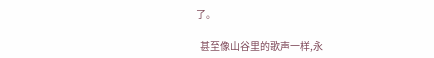了。

  甚至像山谷里的歌声一样,永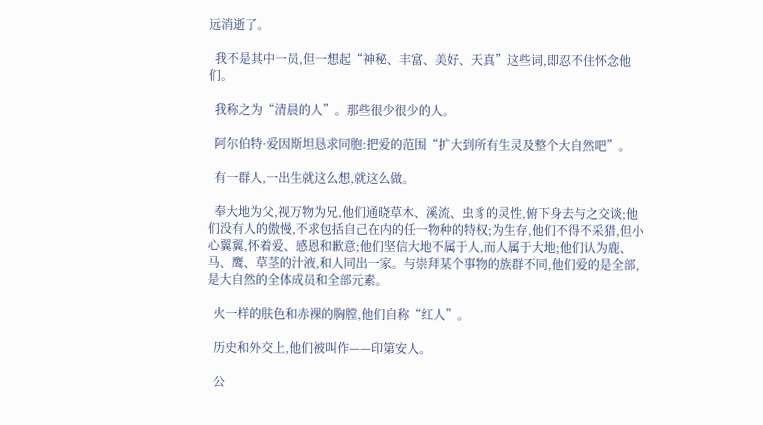远消逝了。

  我不是其中一员,但一想起“神秘、丰富、美好、天真”这些词,即忍不住怀念他们。

  我称之为“清晨的人”。那些很少很少的人。

  阿尔伯特·爱因斯坦恳求同胞:把爱的范围“扩大到所有生灵及整个大自然吧”。

  有一群人,一出生就这么想,就这么做。

  奉大地为父,视万物为兄,他们通晓草木、溪流、虫豸的灵性,俯下身去与之交谈;他们没有人的傲慢,不求包括自己在内的任一物种的特权;为生存,他们不得不采猎,但小心翼翼,怀着爱、感恩和歉意;他们坚信大地不属于人,而人属于大地;他们认为鹿、马、鹰、草茎的汁液,和人同出一家。与崇拜某个事物的族群不同,他们爱的是全部,是大自然的全体成员和全部元素。

  火一样的肤色和赤裸的胸膛,他们自称“红人”。

  历史和外交上,他们被叫作——印第安人。

  公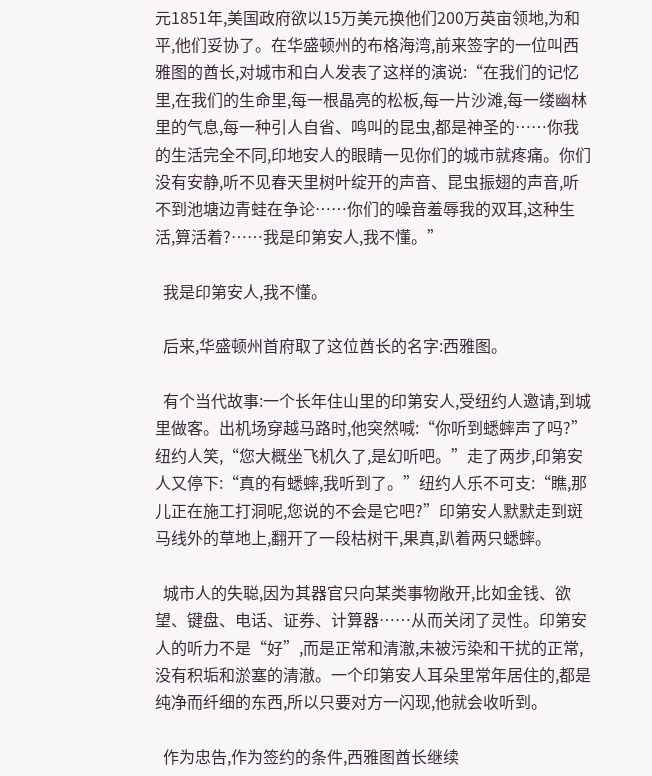元1851年,美国政府欲以15万美元换他们200万英亩领地,为和平,他们妥协了。在华盛顿州的布格海湾,前来签字的一位叫西雅图的酋长,对城市和白人发表了这样的演说:“在我们的记忆里,在我们的生命里,每一根晶亮的松板,每一片沙滩,每一缕幽林里的气息,每一种引人自省、鸣叫的昆虫,都是神圣的……你我的生活完全不同,印地安人的眼睛一见你们的城市就疼痛。你们没有安静,听不见春天里树叶绽开的声音、昆虫振翅的声音,听不到池塘边青蛙在争论……你们的噪音羞辱我的双耳,这种生活,算活着?……我是印第安人,我不懂。”

  我是印第安人,我不懂。

  后来,华盛顿州首府取了这位酋长的名字:西雅图。

  有个当代故事:一个长年住山里的印第安人,受纽约人邀请,到城里做客。出机场穿越马路时,他突然喊:“你听到蟋蟀声了吗?”纽约人笑,“您大概坐飞机久了,是幻听吧。”走了两步,印第安人又停下:“真的有蟋蟀,我听到了。”纽约人乐不可支:“瞧,那儿正在施工打洞呢,您说的不会是它吧?”印第安人默默走到斑马线外的草地上,翻开了一段枯树干,果真,趴着两只蟋蟀。

  城市人的失聪,因为其器官只向某类事物敞开,比如金钱、欲望、键盘、电话、证券、计算器……从而关闭了灵性。印第安人的听力不是“好”,而是正常和清澈,未被污染和干扰的正常,没有积垢和淤塞的清澈。一个印第安人耳朵里常年居住的,都是纯净而纤细的东西,所以只要对方一闪现,他就会收听到。

  作为忠告,作为签约的条件,西雅图酋长继续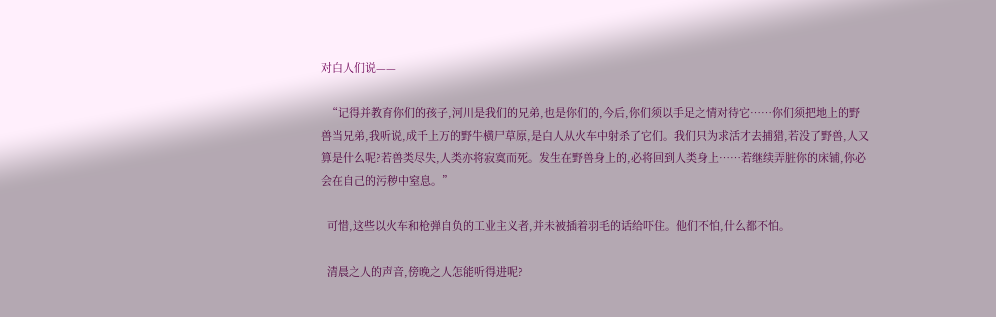对白人们说——

  “记得并教育你们的孩子,河川是我们的兄弟,也是你们的,今后,你们须以手足之情对待它……你们须把地上的野兽当兄弟,我听说,成千上万的野牛横尸草原,是白人从火车中射杀了它们。我们只为求活才去捕猎,若没了野兽,人又算是什么呢?若兽类尽失,人类亦将寂寞而死。发生在野兽身上的,必将回到人类身上……若继续弄脏你的床铺,你必会在自己的污秽中窒息。”

  可惜,这些以火车和枪弹自负的工业主义者,并未被插着羽毛的话给吓住。他们不怕,什么都不怕。

  清晨之人的声音,傍晚之人怎能听得进呢?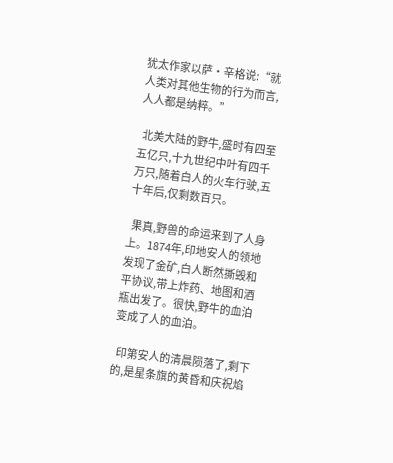犹太作家以萨·辛格说:“就人类对其他生物的行为而言,人人都是纳粹。”

  北美大陆的野牛,盛时有四至五亿只,十九世纪中叶有四千万只,随着白人的火车行驶,五十年后,仅剩数百只。

  果真,野兽的命运来到了人身上。1874年,印地安人的领地发现了金矿,白人断然撕毁和平协议,带上炸药、地图和酒瓶出发了。很快,野牛的血泊变成了人的血泊。

  印第安人的清晨陨落了,剩下的,是星条旗的黄昏和庆祝焰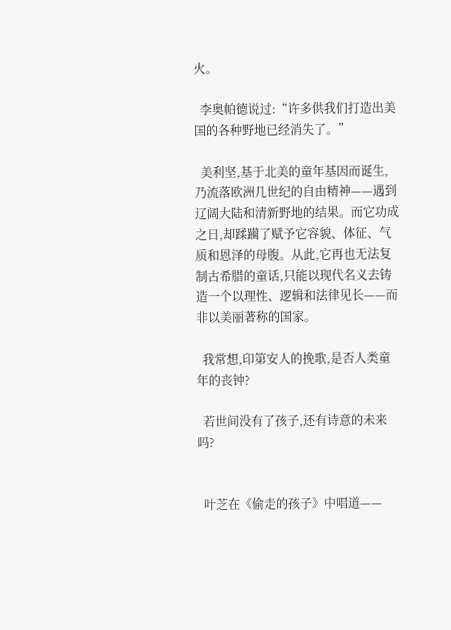火。

  李奥帕德说过:“许多供我们打造出美国的各种野地已经消失了。”

  美利坚,基于北美的童年基因而诞生,乃流落欧洲几世纪的自由精神——遇到辽阔大陆和清新野地的结果。而它功成之日,却蹂躏了赋予它容貌、体征、气质和恩泽的母腹。从此,它再也无法复制古希腊的童话,只能以现代名义去铸造一个以理性、逻辑和法律见长——而非以美丽著称的国家。

  我常想,印第安人的挽歌,是否人类童年的丧钟?

  若世间没有了孩子,还有诗意的未来吗?


  叶芝在《偷走的孩子》中唱道——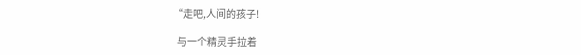“走吧,人间的孩子!

  与一个精灵手拉着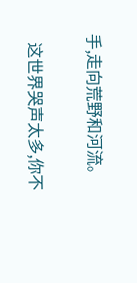手,走向荒野和河流。

  这世界哭声太多,你不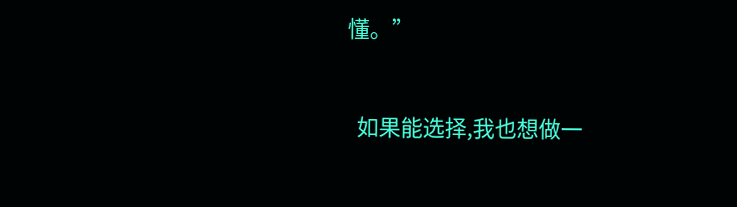懂。”


  如果能选择,我也想做一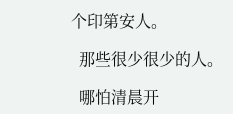个印第安人。

  那些很少很少的人。

  哪怕清晨开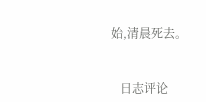始,清晨死去。


   日志评论